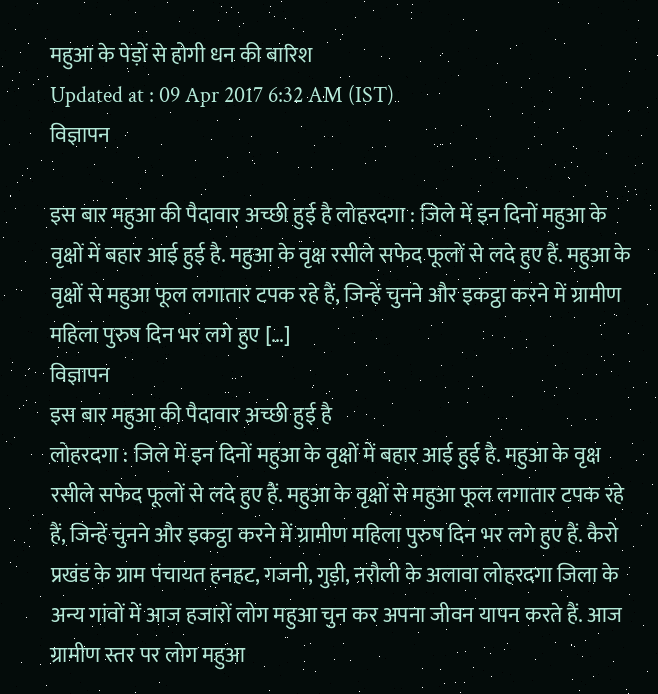महुआ के पेड़ों से होगी धन की बारिश
Updated at : 09 Apr 2017 6:32 AM (IST)
विज्ञापन

इस बार महुआ की पैदावार अच्छी हुई है लोहरदगा : जिले में इन दिनों महुआ के वृक्षों में बहार आई हुई है. महुआ के वृक्ष रसीले सफेद फूलों से लदे हुए हैं. महुआ के वृक्षों से महुआ फूल लगातार टपक रहे हैं, जिन्हें चुनने और इकट्ठा करने में ग्रामीण महिला पुरुष दिन भर लगे हुए […]
विज्ञापन
इस बार महुआ की पैदावार अच्छी हुई है
लोहरदगा : जिले में इन दिनों महुआ के वृक्षों में बहार आई हुई है. महुआ के वृक्ष रसीले सफेद फूलों से लदे हुए हैं. महुआ के वृक्षों से महुआ फूल लगातार टपक रहे हैं, जिन्हें चुनने और इकट्ठा करने में ग्रामीण महिला पुरुष दिन भर लगे हुए हैं. कैरो प्रखंड के ग्राम पंचायत हनहट, गजनी, गुड़ी, नरौली के अलावा लोहरदगा जिला के अन्य गांवों में आज हजारों लोग महुआ चुन कर अपना जीवन यापन करते हैं. आज ग्रामीण स्तर पर लोग महुआ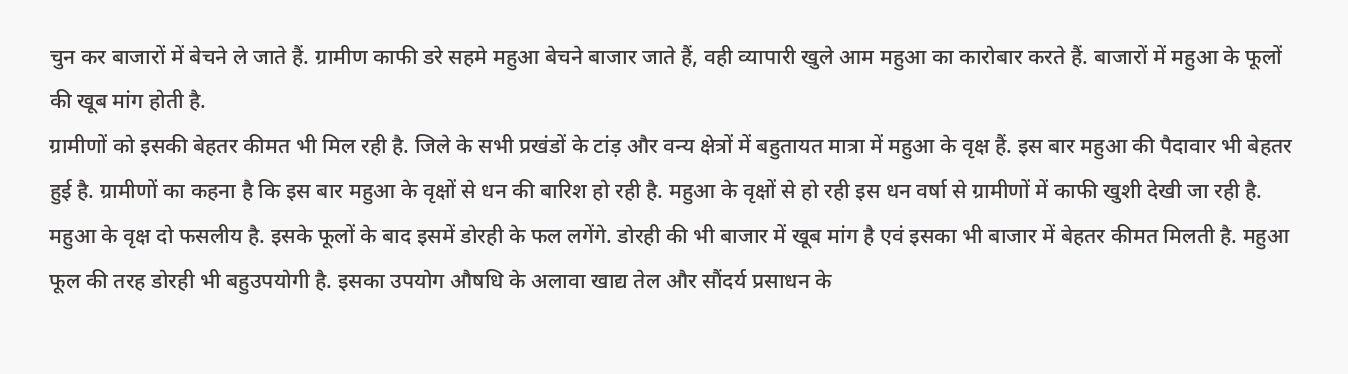चुन कर बाजारों में बेचने ले जाते हैं. ग्रामीण काफी डरे सहमे महुआ बेचने बाजार जाते हैं, वही व्यापारी खुले आम महुआ का कारोबार करते हैं. बाजारों में महुआ के फूलों की खूब मांग होती है.
ग्रामीणों को इसकी बेहतर कीमत भी मिल रही है. जिले के सभी प्रखंडों के टांड़ और वन्य क्षेत्रों में बहुतायत मात्रा में महुआ के वृक्ष हैं. इस बार महुआ की पैदावार भी बेहतर हुई है. ग्रामीणों का कहना है कि इस बार महुआ के वृक्षों से धन की बारिश हो रही है. महुआ के वृक्षों से हो रही इस धन वर्षा से ग्रामीणों में काफी खुशी देखी जा रही है. महुआ के वृक्ष दो फसलीय है. इसके फूलों के बाद इसमें डोरही के फल लगेंगे. डोरही की भी बाजार में खूब मांग है एवं इसका भी बाजार में बेहतर कीमत मिलती है. महुआ फूल की तरह डोरही भी बहुउपयोगी है. इसका उपयोग औषधि के अलावा खाद्य तेल और सौंदर्य प्रसाधन के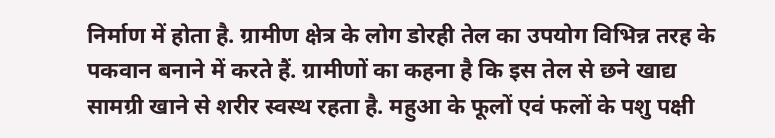निर्माण में होता है. ग्रामीण क्षेत्र के लोग डोरही तेल का उपयोग विभिन्न तरह के पकवान बनाने में करते हैं. ग्रामीणों का कहना है कि इस तेल से छने खाद्य सामग्री खाने से शरीर स्वस्थ रहता है. महुआ के फूलों एवं फलों के पशु पक्षी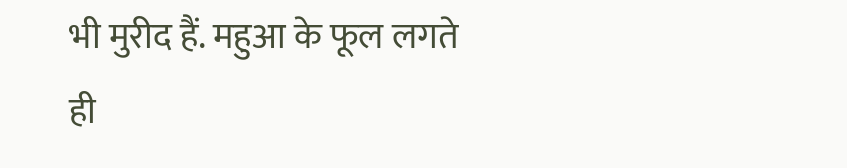भी मुरीद हैं. महुआ के फूल लगते ही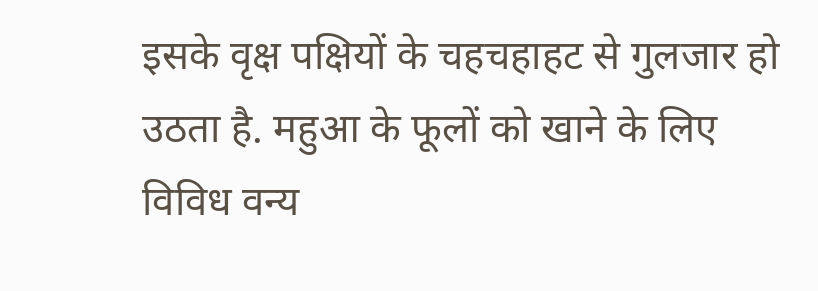इसके वृक्ष पक्षियों के चहचहाहट से गुलजार हो उठता है. महुआ के फूलों को खाने के लिए विविध वन्य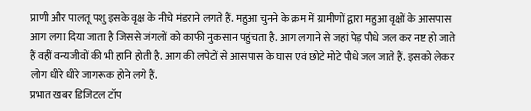प्राणी और पालतू पशु इसके वृक्ष के नीचे मंडराने लगते हैं. महुआ चुनने के क्रम में ग्रामीणों द्वारा महुआ वृक्षों के आसपास आग लगा दिया जाता है जिससे जंगलों को काफी नुकसान पहुंचता है. आग लगाने से जहां पेड़ पौधे जल कर नष्ट हो जाते हैं वहीं वन्यजीवों की भी हानि होती है. आग की लपेटों से आसपास के घास एवं छोटे मोटे पौधे जल जाते हैं. इसको लेकर लोग धीरे धीरे जागरूक होने लगे हैं.
प्रभात खबर डिजिटल टॉप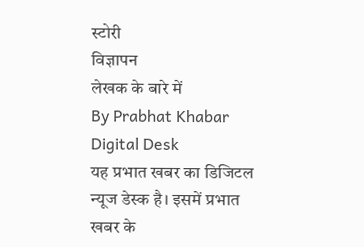स्टोरी
विज्ञापन
लेखक के बारे में
By Prabhat Khabar Digital Desk
यह प्रभात खबर का डिजिटल न्यूज डेस्क है। इसमें प्रभात खबर के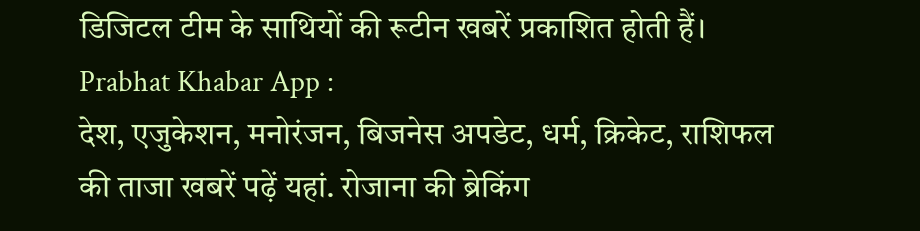डिजिटल टीम के साथियों की रूटीन खबरें प्रकाशित होती हैं।
Prabhat Khabar App :
देश, एजुकेशन, मनोरंजन, बिजनेस अपडेट, धर्म, क्रिकेट, राशिफल की ताजा खबरें पढ़ें यहां. रोजाना की ब्रेकिंग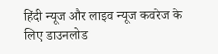हिंदी न्यूज और लाइव न्यूज कवरेज के लिए डाउनलोड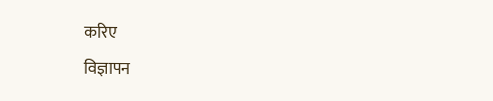करिए
विज्ञापन